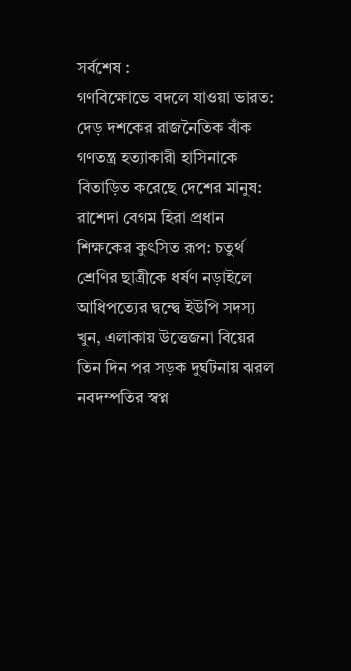সর্বশেষ :
গণবিক্ষোভে বদলে যাওয়া ভারত: দেড় দশকের রাজনৈতিক বাঁক গণতন্ত্র হত্যাকারী হাসিনাকে বিতাড়িত করেছে দেশের মানুষ: রাশেদা বেগম হিরা প্রধান শিক্ষকের কুৎসিত রূপ: চতুর্থ শ্রেণির ছাত্রীকে ধর্ষণ নড়াইলে আধিপত্যের দ্বন্দ্বে ইউপি সদস্য খুন, এলাকায় উত্তেজনা বিয়ের তিন দিন পর সড়ক দুর্ঘটনায় ঝরল নবদম্পতির স্বপ্ন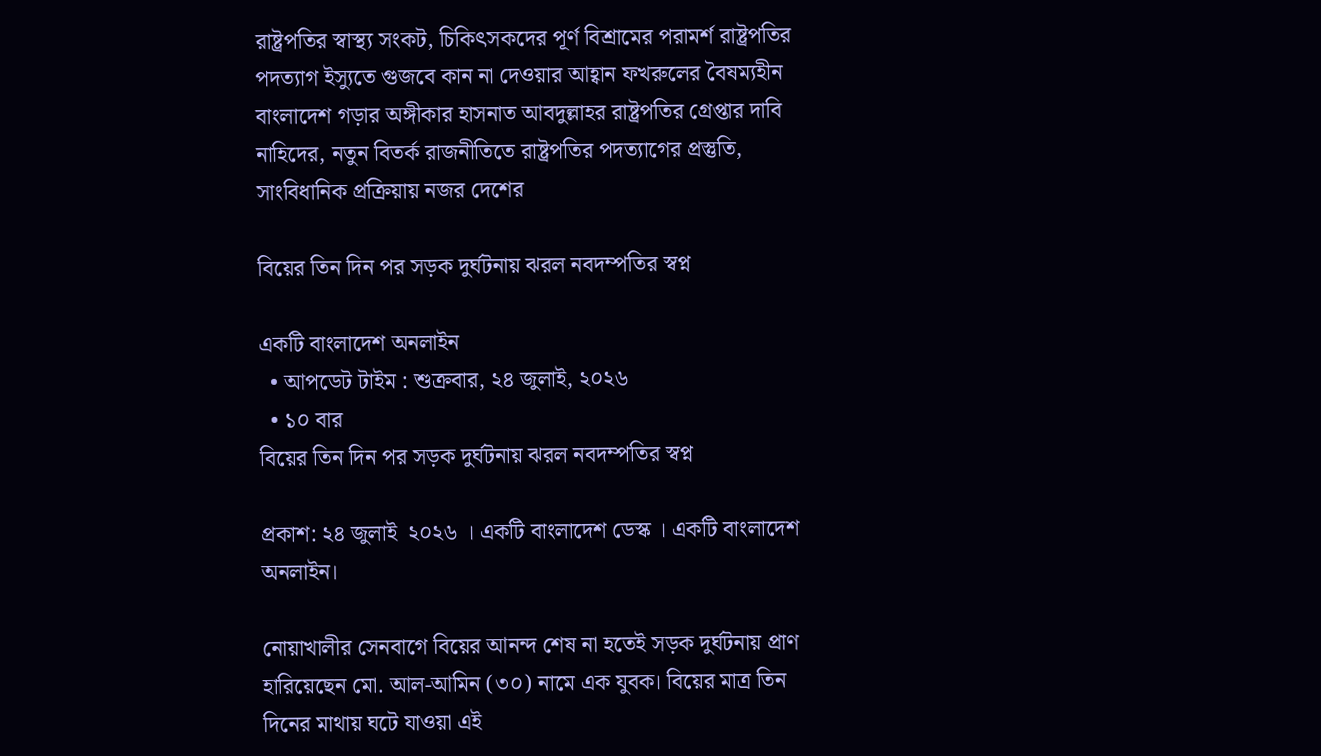রাষ্ট্রপতির স্বাস্থ্য সংকট, চিকিৎসকদের পূর্ণ বিশ্রামের পরামর্শ রাষ্ট্রপতির পদত্যাগ ইস্যুতে গুজবে কান না দেওয়ার আহ্বান ফখরুলের বৈষম্যহীন বাংলাদেশ গড়ার অঙ্গীকার হাসনাত আবদুল্লাহর রাষ্ট্রপতির গ্রেপ্তার দাবি নাহিদের, নতুন বিতর্ক রাজনীতিতে রাষ্ট্রপতির পদত্যাগের প্রস্তুতি, সাংবিধানিক প্রক্রিয়ায় নজর দেশের

বিয়ের তিন দিন পর সড়ক দুর্ঘটনায় ঝরল নবদম্পতির স্বপ্ন

একটি বাংলাদেশ অনলাইন
  • আপডেট টাইম : শুক্রবার, ২৪ জুলাই, ২০২৬
  • ১০ বার
বিয়ের তিন দিন পর সড়ক দুর্ঘটনায় ঝরল নবদম্পতির স্বপ্ন

প্রকাশ: ২৪ জুলাই  ২০২৬ । একটি বাংলাদেশ ডেস্ক । একটি বাংলাদেশ অনলাইন।

নোয়াখালীর সেনবাগে বিয়ের আনন্দ শেষ না হতেই সড়ক দুর্ঘটনায় প্রাণ হারিয়েছেন মো. আল-আমিন (৩০) নামে এক যুবক। বিয়ের মাত্র তিন দিনের মাথায় ঘটে যাওয়া এই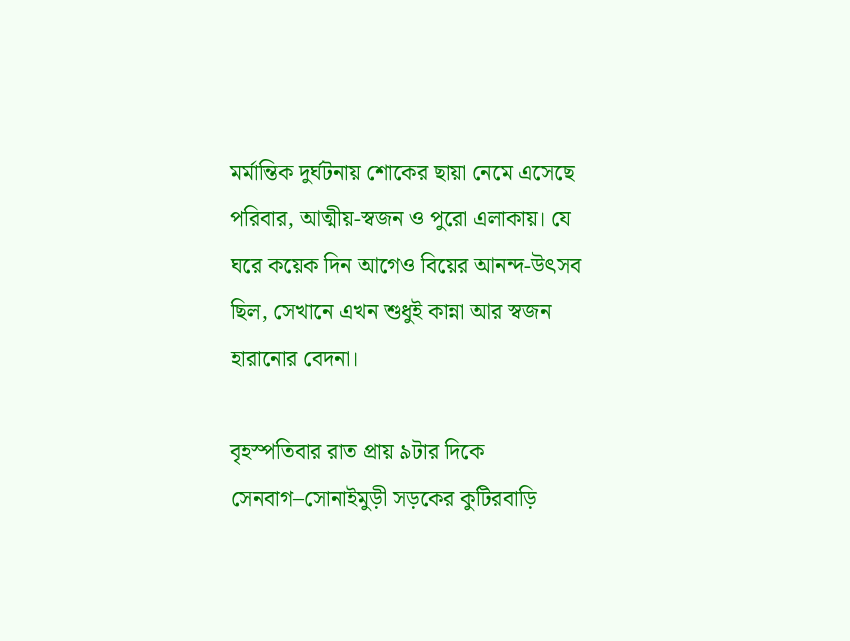মর্মান্তিক দুর্ঘটনায় শোকের ছায়া নেমে এসেছে পরিবার, আত্মীয়-স্বজন ও পুরো এলাকায়। যে ঘরে কয়েক দিন আগেও বিয়ের আনন্দ-উৎসব ছিল, সেখানে এখন শুধুই কান্না আর স্বজন হারানোর বেদনা।

বৃহস্পতিবার রাত প্রায় ৯টার দিকে সেনবাগ–সোনাইমুড়ী সড়কের কুটিরবাড়ি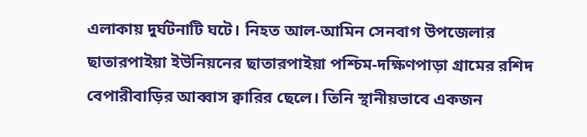এলাকায় দুর্ঘটনাটি ঘটে। নিহত আল-আমিন সেনবাগ উপজেলার ছাতারপাইয়া ইউনিয়নের ছাতারপাইয়া পশ্চিম-দক্ষিণপাড়া গ্রামের রশিদ বেপারীবাড়ির আব্বাস ক্বারির ছেলে। তিনি স্থানীয়ভাবে একজন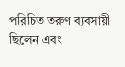পরিচিত তরুণ ব্যবসায়ী ছিলেন এবং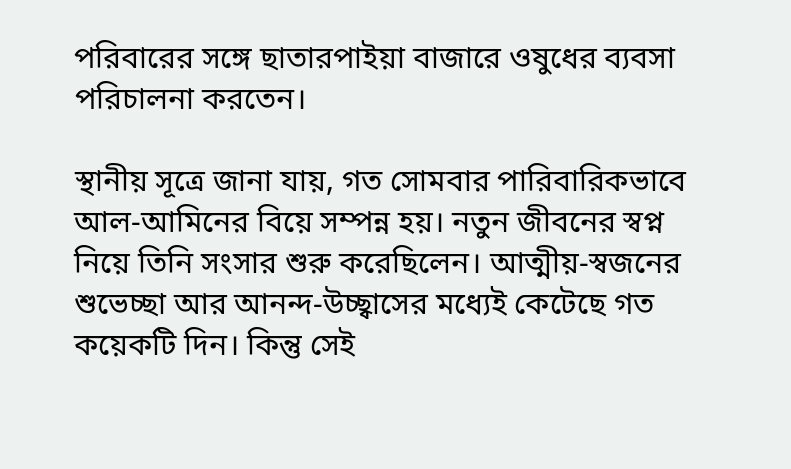পরিবারের সঙ্গে ছাতারপাইয়া বাজারে ওষুধের ব্যবসা পরিচালনা করতেন।

স্থানীয় সূত্রে জানা যায়, গত সোমবার পারিবারিকভাবে আল-আমিনের বিয়ে সম্পন্ন হয়। নতুন জীবনের স্বপ্ন নিয়ে তিনি সংসার শুরু করেছিলেন। আত্মীয়-স্বজনের শুভেচ্ছা আর আনন্দ-উচ্ছ্বাসের মধ্যেই কেটেছে গত কয়েকটি দিন। কিন্তু সেই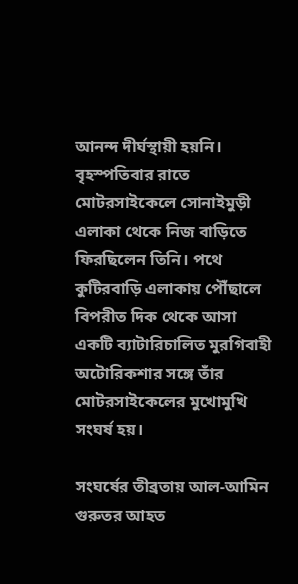আনন্দ দীর্ঘস্থায়ী হয়নি। বৃহস্পতিবার রাতে মোটরসাইকেলে সোনাইমুড়ী এলাকা থেকে নিজ বাড়িতে ফিরছিলেন তিনি। পথে কুটিরবাড়ি এলাকায় পৌঁছালে বিপরীত দিক থেকে আসা একটি ব্যাটারিচালিত মুরগিবাহী অটোরিকশার সঙ্গে তাঁর মোটরসাইকেলের মুখোমুখি সংঘর্ষ হয়।

সংঘর্ষের তীব্রতায় আল-আমিন গুরুতর আহত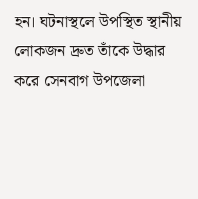হন। ঘটনাস্থলে উপস্থিত স্থানীয় লোকজন দ্রুত তাঁকে উদ্ধার করে সেনবাগ উপজেলা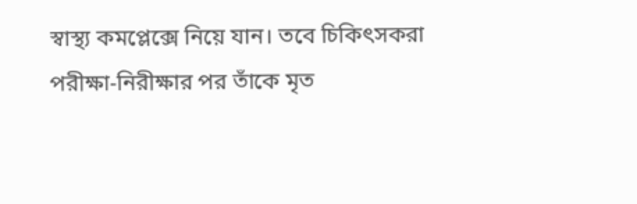স্বাস্থ্য কমপ্লেক্সে নিয়ে যান। তবে চিকিৎসকরা পরীক্ষা-নিরীক্ষার পর তাঁকে মৃত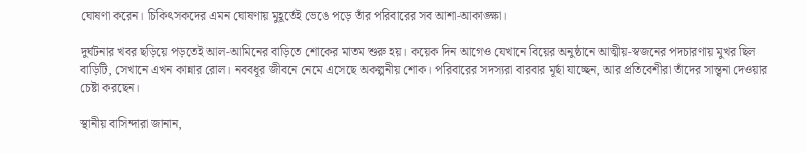ঘোষণা করেন। চিকিৎসকদের এমন ঘোষণায় মুহূর্তেই ভেঙে পড়ে তাঁর পরিবারের সব আশা-আকাঙ্ক্ষা।

দুর্ঘটনার খবর ছড়িয়ে পড়তেই আল-আমিনের বাড়িতে শোকের মাতম শুরু হয়। কয়েক দিন আগেও যেখানে বিয়ের অনুষ্ঠানে আত্মীয়-স্বজনের পদচারণায় মুখর ছিল বাড়িটি, সেখানে এখন কান্নার রোল। নববধূর জীবনে নেমে এসেছে অকল্পনীয় শোক। পরিবারের সদস্যরা বারবার মূর্ছা যাচ্ছেন, আর প্রতিবেশীরা তাঁদের সান্ত্বনা দেওয়ার চেষ্টা করছেন।

স্থানীয় বাসিন্দারা জানান,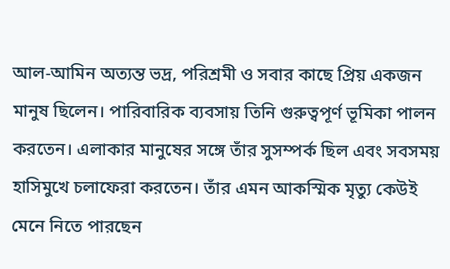আল-আমিন অত্যন্ত ভদ্র, পরিশ্রমী ও সবার কাছে প্রিয় একজন মানুষ ছিলেন। পারিবারিক ব্যবসায় তিনি গুরুত্বপূর্ণ ভূমিকা পালন করতেন। এলাকার মানুষের সঙ্গে তাঁর সুসম্পর্ক ছিল এবং সবসময় হাসিমুখে চলাফেরা করতেন। তাঁর এমন আকস্মিক মৃত্যু কেউই মেনে নিতে পারছেন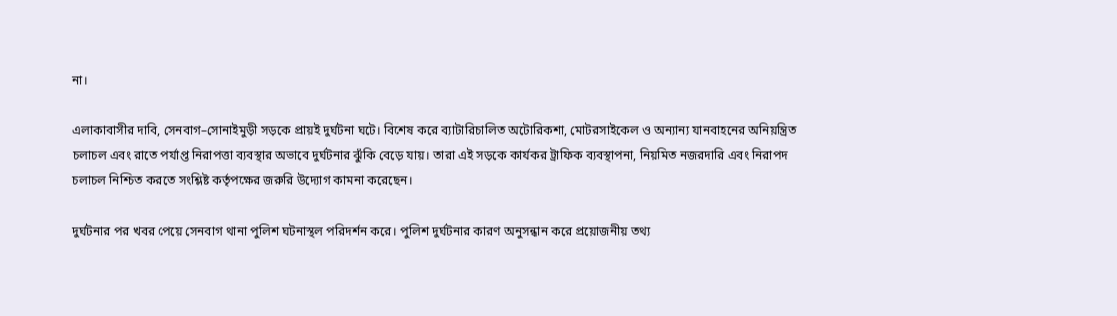না।

এলাকাবাসীর দাবি, সেনবাগ–সোনাইমুড়ী সড়কে প্রায়ই দুর্ঘটনা ঘটে। বিশেষ করে ব্যাটারিচালিত অটোরিকশা, মোটরসাইকেল ও অন্যান্য যানবাহনের অনিয়ন্ত্রিত চলাচল এবং রাতে পর্যাপ্ত নিরাপত্তা ব্যবস্থার অভাবে দুর্ঘটনার ঝুঁকি বেড়ে যায়। তারা এই সড়কে কার্যকর ট্রাফিক ব্যবস্থাপনা, নিয়মিত নজরদারি এবং নিরাপদ চলাচল নিশ্চিত করতে সংশ্লিষ্ট কর্তৃপক্ষের জরুরি উদ্যোগ কামনা করেছেন।

দুর্ঘটনার পর খবর পেয়ে সেনবাগ থানা পুলিশ ঘটনাস্থল পরিদর্শন করে। পুলিশ দুর্ঘটনার কারণ অনুসন্ধান করে প্রয়োজনীয় তথ্য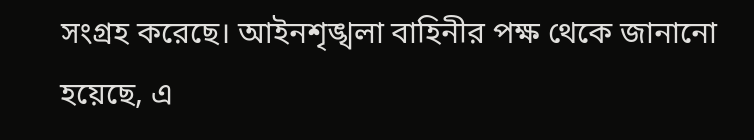সংগ্রহ করেছে। আইনশৃঙ্খলা বাহিনীর পক্ষ থেকে জানানো হয়েছে, এ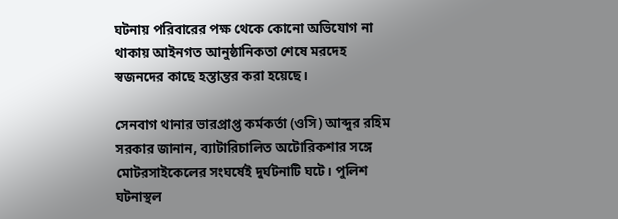ঘটনায় পরিবারের পক্ষ থেকে কোনো অভিযোগ না থাকায় আইনগত আনুষ্ঠানিকতা শেষে মরদেহ স্বজনদের কাছে হস্তান্তর করা হয়েছে।

সেনবাগ থানার ভারপ্রাপ্ত কর্মকর্তা (ওসি) আব্দুর রহিম সরকার জানান, ব্যাটারিচালিত অটোরিকশার সঙ্গে মোটরসাইকেলের সংঘর্ষেই দুর্ঘটনাটি ঘটে। পুলিশ ঘটনাস্থল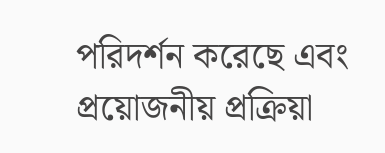পরিদর্শন করেছে এবং প্রয়োজনীয় প্রক্রিয়া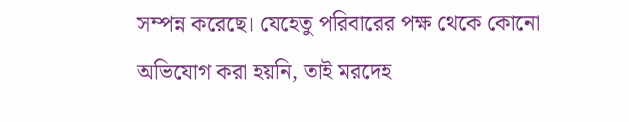সম্পন্ন করেছে। যেহেতু পরিবারের পক্ষ থেকে কোনো অভিযোগ করা হয়নি, তাই মরদেহ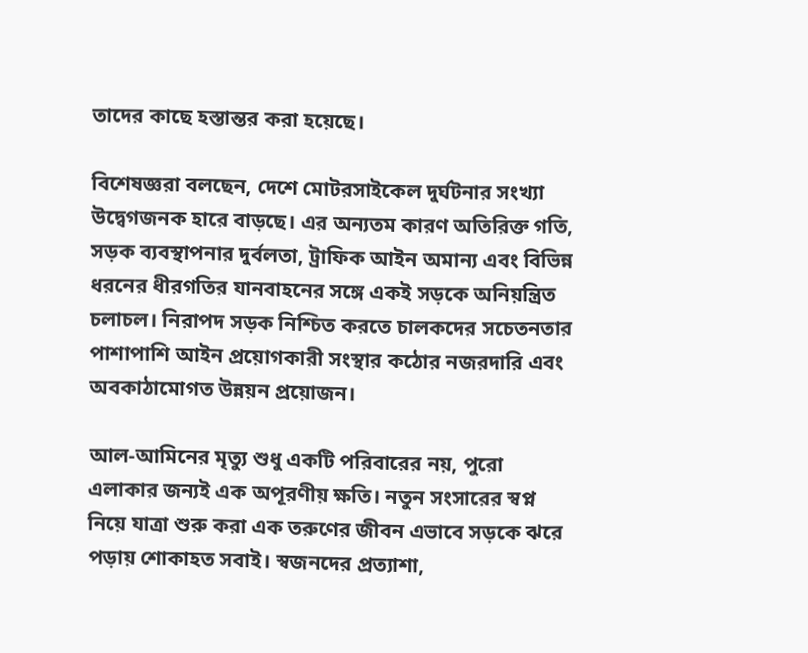তাদের কাছে হস্তান্তর করা হয়েছে।

বিশেষজ্ঞরা বলছেন, দেশে মোটরসাইকেল দুর্ঘটনার সংখ্যা উদ্বেগজনক হারে বাড়ছে। এর অন্যতম কারণ অতিরিক্ত গতি, সড়ক ব্যবস্থাপনার দুর্বলতা, ট্রাফিক আইন অমান্য এবং বিভিন্ন ধরনের ধীরগতির যানবাহনের সঙ্গে একই সড়কে অনিয়ন্ত্রিত চলাচল। নিরাপদ সড়ক নিশ্চিত করতে চালকদের সচেতনতার পাশাপাশি আইন প্রয়োগকারী সংস্থার কঠোর নজরদারি এবং অবকাঠামোগত উন্নয়ন প্রয়োজন।

আল-আমিনের মৃত্যু শুধু একটি পরিবারের নয়, পুরো এলাকার জন্যই এক অপূরণীয় ক্ষতি। নতুন সংসারের স্বপ্ন নিয়ে যাত্রা শুরু করা এক তরুণের জীবন এভাবে সড়কে ঝরে পড়ায় শোকাহত সবাই। স্বজনদের প্রত্যাশা,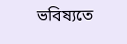ভবিষ্যতে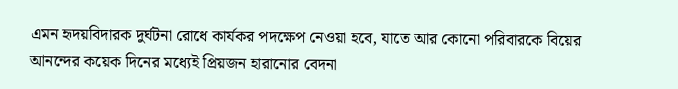এমন হৃদয়বিদারক দুর্ঘটনা রোধে কার্যকর পদক্ষেপ নেওয়া হবে, যাতে আর কোনো পরিবারকে বিয়ের আনন্দের কয়েক দিনের মধ্যেই প্রিয়জন হারানোর বেদনা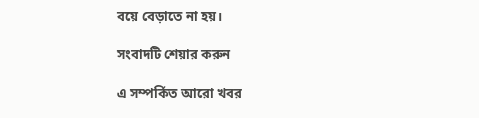বয়ে বেড়াতে না হয়।

সংবাদটি শেয়ার করুন

এ সম্পর্কিত আরো খবর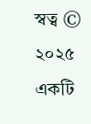স্বত্ব © ২০২৫ একটি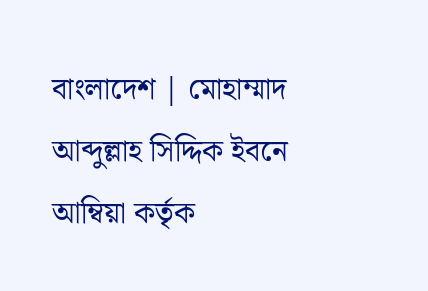বাংলাদেশ | মোহাম্মাদ আব্দুল্লাহ সিদ্দিক ইবনে আম্বিয়া কর্তৃক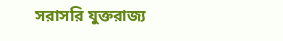সরাসরি যুক্তরাজ্য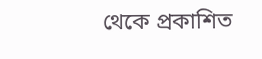থেকে প্রকাশিত